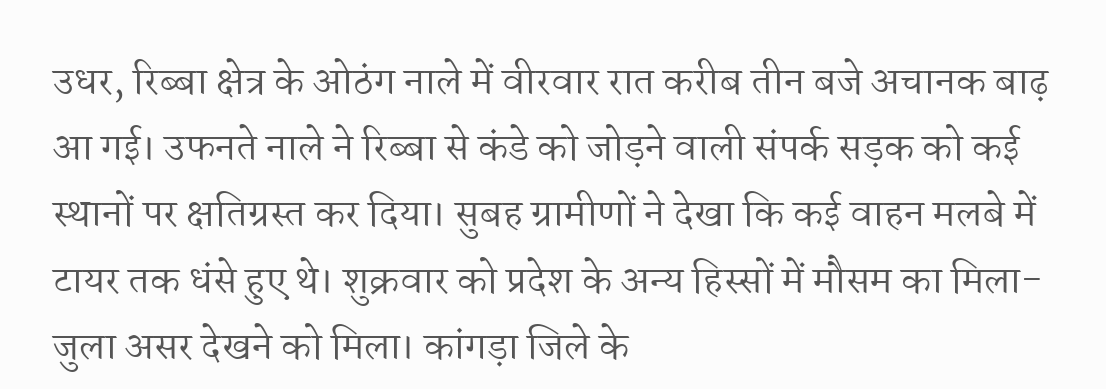उधर, रिब्बा क्षेत्र के ओठंग नाले में वीरवार रात करीब तीन बजे अचानक बाढ़ आ गई। उफनते नाले ने रिब्बा से कंडे को जोड़ने वाली संपर्क सड़क को कई स्थानों पर क्षतिग्रस्त कर दिया। सुबह ग्रामीणों ने देखा कि कई वाहन मलबे में टायर तक धंसे हुए थे। शुक्रवार को प्रदेश के अन्य हिस्सों में मौसम का मिला-जुला असर देखने को मिला। कांगड़ा जिले के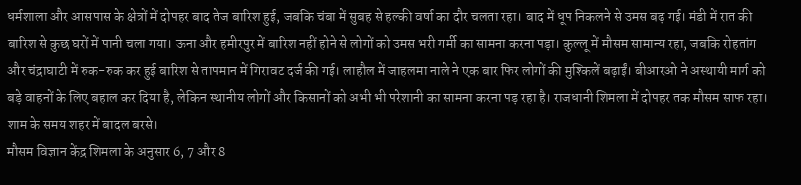धर्मशाला और आसपास के क्षेत्रों में दोपहर बाद तेज बारिश हुई, जबकि चंबा में सुबह से हल्की वर्षा का दौर चलता रहा। बाद में धूप निकलने से उमस बढ़ गई। मंडी में रात की बारिश से कुछ घरों में पानी चला गया। ऊना और हमीरपुर में बारिश नहीं होने से लोगों को उमस भरी गर्मी का सामना करना पड़ा। कुल्लू में मौसम सामान्य रहा, जबकि रोहतांग और चंद्राघाटी में रुक-रुक कर हुई बारिश से तापमान में गिरावट दर्ज की गई। लाहौल में जाहलमा नाले ने एक बार फिर लोगों की मुश्किलें बढ़ाईं। बीआरओ ने अस्थायी मार्ग को बड़े वाहनों के लिए बहाल कर दिया है, लेकिन स्थानीय लोगों और किसानों को अभी भी परेशानी का सामना करना पड़ रहा है। राजधानी शिमला में दोपहर तक मौसम साफ रहा। शाम के समय शहर में बादल बरसे।
मौसम विज्ञान केंद्र शिमला के अनुसार 6, 7 और 8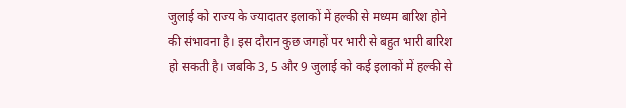जुलाई को राज्य के ज्यादातर इलाकों में हल्की से मध्यम बारिश होने की संभावना है। इस दौरान कुछ जगहों पर भारी से बहुत भारी बारिश हो सकती है। जबकि 3, 5 और 9 जुलाई को कई इलाकों में हल्की से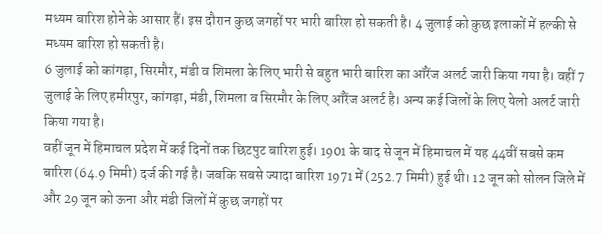मध्यम बारिश होने के आसार हैं। इस दौरान कुछ जगहों पर भारी बारिश हो सकती है। 4 जुलाई को कुछ इलाकों में हल्की से मध्यम बारिश हो सकती है।
6 जुलाई को कांगड़ा, सिरमौर, मंडी व शिमला के लिए भारी से बहुत भारी बारिश का ऑरेंज अलर्ट जारी किया गया है। वहीं 7 जुलाई के लिए हमीरपुर, कांगड़ा, मंडी, शिमला व सिरमौर के लिए ऑरेंज अलर्ट है। अन्य कई जिलों के लिए येलो अलर्ट जारी किया गया है।
वहीं जून में हिमाचल प्रदेश में कई दिनों तक छिटपुट बारिश हुई। 1901 के बाद से जून में हिमाचल में यह 44वीं सबसे कम बारिश (64.9 मिमी) दर्ज की गई है। जबकि सबसे ज्यादा बारिश 1971 में (252.7 मिमी) हुई थी। 12 जून को सोलन जिले में और 29 जून को ऊना और मंडी जिलों में कुछ जगहों पर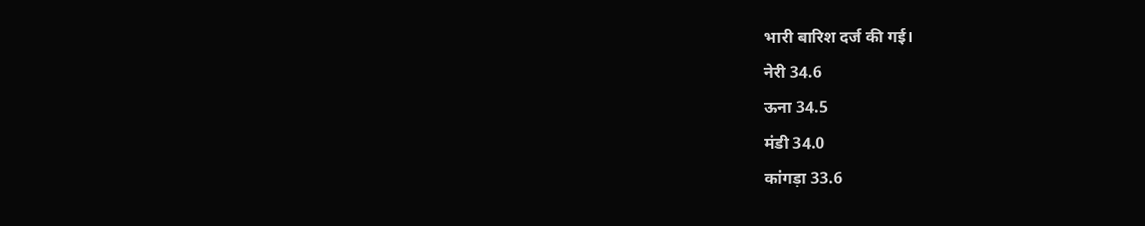भारी बारिश दर्ज की गई।
नेरी 34.6
ऊना 34.5
मंडी 34.0
कांगड़ा 33.6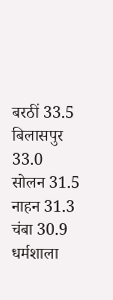बरठीं 33.5
बिलासपुर 33.0
सोलन 31.5
नाहन 31.3
चंबा 30.9
धर्मशाला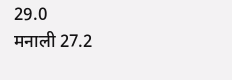29.0
मनाली 27.2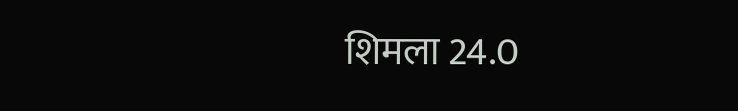शिमला 24.0